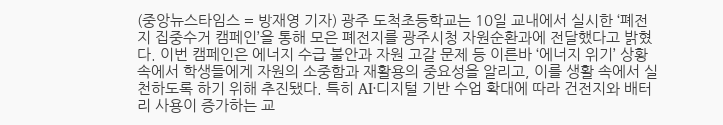(중앙뉴스타임스 = 방재영 기자) 광주 도척초등학교는 10일 교내에서 실시한 ‘폐전지 집중수거 캠페인’을 통해 모은 폐전지를 광주시청 자원순환과에 전달했다고 밝혔다. 이번 캠페인은 에너지 수급 불안과 자원 고갈 문제 등 이른바 ‘에너지 위기’ 상황 속에서 학생들에게 자원의 소중함과 재활용의 중요성을 알리고, 이를 생활 속에서 실천하도록 하기 위해 추진됐다. 특히 AI·디지털 기반 수업 확대에 따라 건전지와 배터리 사용이 증가하는 교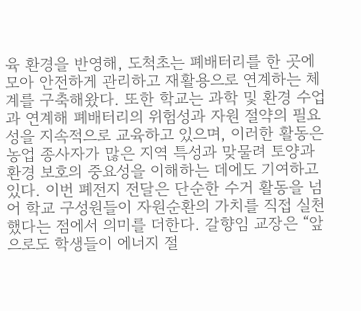육 환경을 반영해, 도척초는 폐배터리를 한 곳에 모아 안전하게 관리하고 재활용으로 연계하는 체계를 구축해왔다. 또한 학교는 과학 및 환경 수업과 연계해 폐배터리의 위험성과 자원 절약의 필요성을 지속적으로 교육하고 있으며, 이러한 활동은 농업 종사자가 많은 지역 특성과 맞물려 토양과 환경 보호의 중요성을 이해하는 데에도 기여하고 있다. 이번 폐전지 전달은 단순한 수거 활동을 넘어 학교 구성원들이 자원순환의 가치를 직접 실천했다는 점에서 의미를 더한다. 갈향임 교장은 “앞으로도 학생들이 에너지 절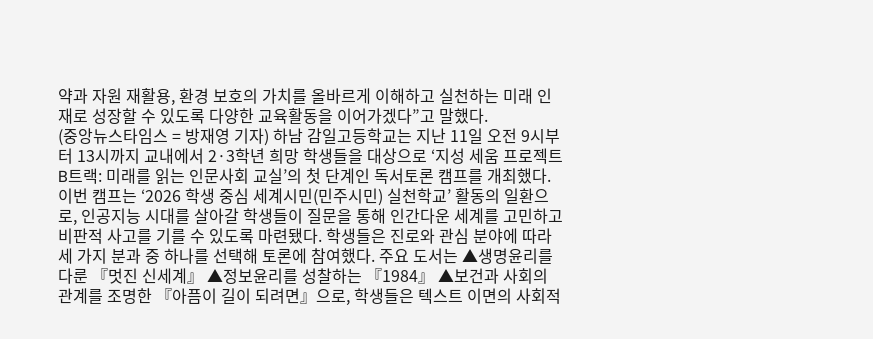약과 자원 재활용, 환경 보호의 가치를 올바르게 이해하고 실천하는 미래 인재로 성장할 수 있도록 다양한 교육활동을 이어가겠다”고 말했다.
(중앙뉴스타임스 = 방재영 기자) 하남 감일고등학교는 지난 11일 오전 9시부터 13시까지 교내에서 2·3학년 희망 학생들을 대상으로 ‘지성 세움 프로젝트 B트랙: 미래를 읽는 인문사회 교실’의 첫 단계인 독서토론 캠프를 개최했다. 이번 캠프는 ‘2026 학생 중심 세계시민(민주시민) 실천학교’ 활동의 일환으로, 인공지능 시대를 살아갈 학생들이 질문을 통해 인간다운 세계를 고민하고 비판적 사고를 기를 수 있도록 마련됐다. 학생들은 진로와 관심 분야에 따라 세 가지 분과 중 하나를 선택해 토론에 참여했다. 주요 도서는 ▲생명윤리를 다룬 『멋진 신세계』 ▲정보윤리를 성찰하는 『1984』 ▲보건과 사회의 관계를 조명한 『아픔이 길이 되려면』으로, 학생들은 텍스트 이면의 사회적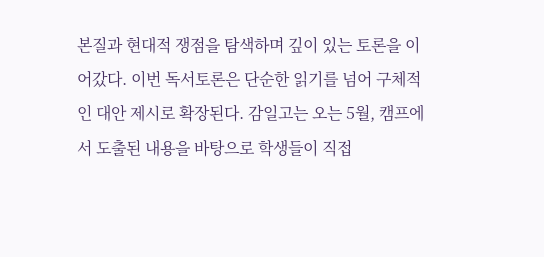본질과 현대적 쟁점을 탐색하며 깊이 있는 토론을 이어갔다. 이번 독서토론은 단순한 읽기를 넘어 구체적인 대안 제시로 확장된다. 감일고는 오는 5월, 캠프에서 도출된 내용을 바탕으로 학생들이 직접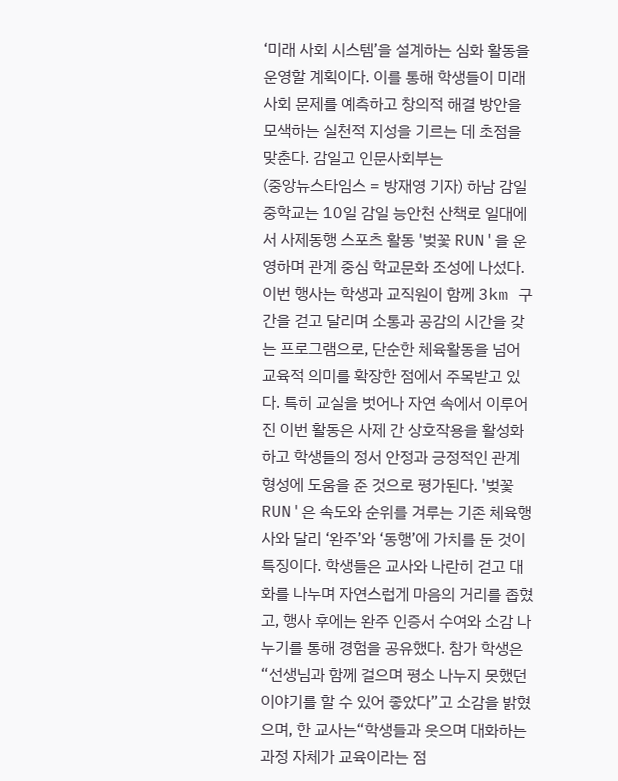‘미래 사회 시스템’을 설계하는 심화 활동을 운영할 계획이다. 이를 통해 학생들이 미래 사회 문제를 예측하고 창의적 해결 방안을 모색하는 실천적 지성을 기르는 데 초점을 맞춘다. 감일고 인문사회부는
(중앙뉴스타임스 = 방재영 기자) 하남 감일중학교는 10일 감일 능안천 산책로 일대에서 사제동행 스포츠 활동 '벚꽃 RUN'을 운영하며 관계 중심 학교문화 조성에 나섰다. 이번 행사는 학생과 교직원이 함께 3km 구간을 걷고 달리며 소통과 공감의 시간을 갖는 프로그램으로, 단순한 체육활동을 넘어 교육적 의미를 확장한 점에서 주목받고 있다. 특히 교실을 벗어나 자연 속에서 이루어진 이번 활동은 사제 간 상호작용을 활성화하고 학생들의 정서 안정과 긍정적인 관계 형성에 도움을 준 것으로 평가된다. '벚꽃 RUN'은 속도와 순위를 겨루는 기존 체육행사와 달리 ‘완주’와 ‘동행’에 가치를 둔 것이 특징이다. 학생들은 교사와 나란히 걷고 대화를 나누며 자연스럽게 마음의 거리를 좁혔고, 행사 후에는 완주 인증서 수여와 소감 나누기를 통해 경험을 공유했다. 참가 학생은“선생님과 함께 걸으며 평소 나누지 못했던 이야기를 할 수 있어 좋았다”고 소감을 밝혔으며, 한 교사는“학생들과 웃으며 대화하는 과정 자체가 교육이라는 점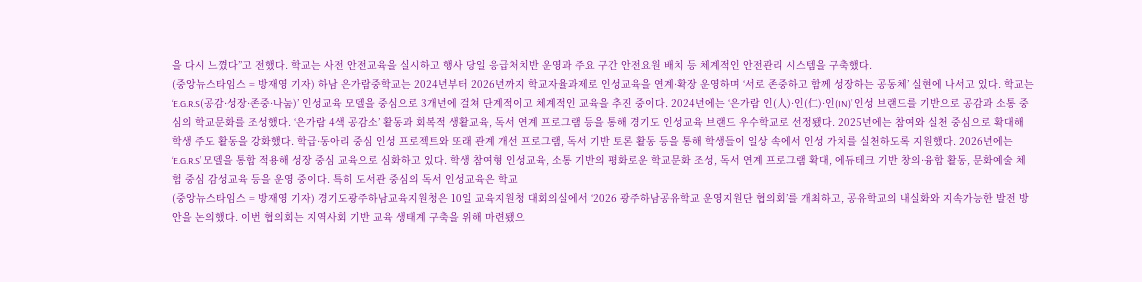을 다시 느꼈다”고 전했다. 학교는 사전 안전교육을 실시하고 행사 당일 응급처치반 운영과 주요 구간 안전요원 배치 등 체계적인 안전관리 시스템을 구축했다.
(중앙뉴스타임스 = 방재영 기자) 하남 은가람중학교는 2024년부터 2026년까지 학교자율과제로 인성교육을 연계·확장 운영하며 ‘서로 존중하고 함께 성장하는 공동체’ 실현에 나서고 있다. 학교는 ‘E.G.R.S(공감·성장·존중·나눔)’ 인성교육 모델을 중심으로 3개년에 걸쳐 단계적이고 체계적인 교육을 추진 중이다. 2024년에는 ‘은가람 인(人)·인(仁)·인(IN)’ 인성 브랜드를 기반으로 공감과 소통 중심의 학교문화를 조성했다. ‘은가람 4색 공감소’ 활동과 회복적 생활교육, 독서 연계 프로그램 등을 통해 경기도 인성교육 브랜드 우수학교로 선정됐다. 2025년에는 참여와 실천 중심으로 확대해 학생 주도 활동을 강화했다. 학급·동아리 중심 인성 프로젝트와 또래 관계 개선 프로그램, 독서 기반 토론 활동 등을 통해 학생들이 일상 속에서 인성 가치를 실천하도록 지원했다. 2026년에는 ‘E.G.R.S’ 모델을 통합 적용해 성장 중심 교육으로 심화하고 있다. 학생 참여형 인성교육, 소통 기반의 평화로운 학교문화 조성, 독서 연계 프로그램 확대, 에듀테크 기반 창의·융합 활동, 문화예술 체험 중심 감성교육 등을 운영 중이다. 특히 도서관 중심의 독서 인성교육은 학교
(중앙뉴스타임스 = 방재영 기자) 경기도광주하남교육지원청은 10일 교육지원청 대회의실에서 ‘2026 광주하남공유학교 운영지원단 협의회’를 개최하고, 공유학교의 내실화와 지속가능한 발전 방안을 논의했다. 이번 협의회는 지역사회 기반 교육 생태계 구축을 위해 마련됐으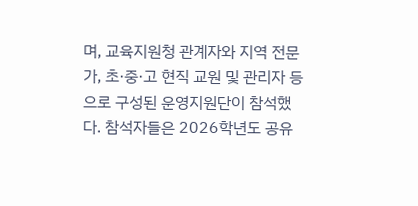며, 교육지원청 관계자와 지역 전문가, 초·중·고 현직 교원 및 관리자 등으로 구성된 운영지원단이 참석했다. 참석자들은 2026학년도 공유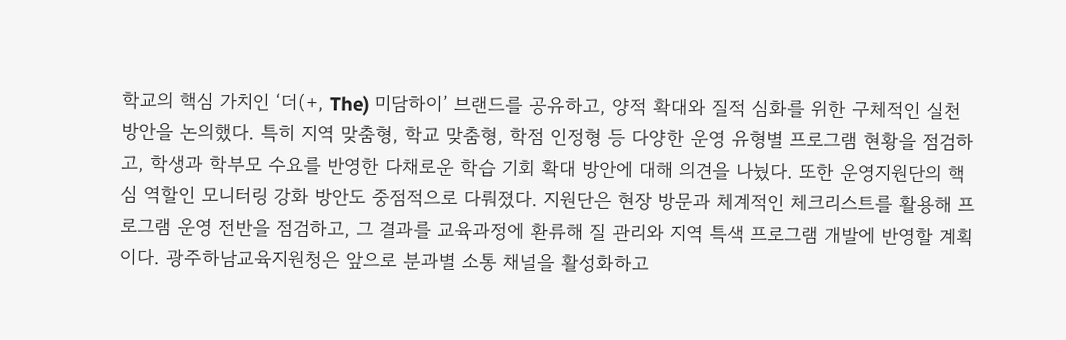학교의 핵심 가치인 ‘더(+, The) 미담하이’ 브랜드를 공유하고, 양적 확대와 질적 심화를 위한 구체적인 실천 방안을 논의했다. 특히 지역 맞춤형, 학교 맞춤형, 학점 인정형 등 다양한 운영 유형별 프로그램 현황을 점검하고, 학생과 학부모 수요를 반영한 다채로운 학습 기회 확대 방안에 대해 의견을 나눴다. 또한 운영지원단의 핵심 역할인 모니터링 강화 방안도 중점적으로 다뤄졌다. 지원단은 현장 방문과 체계적인 체크리스트를 활용해 프로그램 운영 전반을 점검하고, 그 결과를 교육과정에 환류해 질 관리와 지역 특색 프로그램 개발에 반영할 계획이다. 광주하남교육지원청은 앞으로 분과별 소통 채널을 활성화하고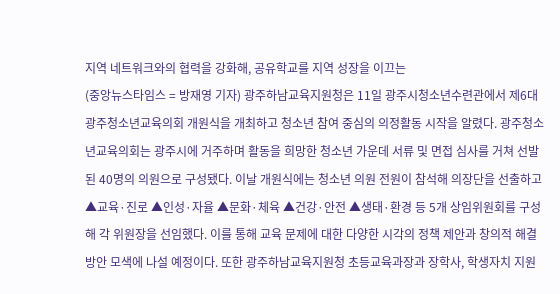지역 네트워크와의 협력을 강화해, 공유학교를 지역 성장을 이끄는
(중앙뉴스타임스 = 방재영 기자) 광주하남교육지원청은 11일 광주시청소년수련관에서 제6대 광주청소년교육의회 개원식을 개최하고 청소년 참여 중심의 의정활동 시작을 알렸다. 광주청소년교육의회는 광주시에 거주하며 활동을 희망한 청소년 가운데 서류 및 면접 심사를 거쳐 선발된 40명의 의원으로 구성됐다. 이날 개원식에는 청소년 의원 전원이 참석해 의장단을 선출하고 ▲교육·진로 ▲인성·자율 ▲문화·체육 ▲건강·안전 ▲생태·환경 등 5개 상임위원회를 구성해 각 위원장을 선임했다. 이를 통해 교육 문제에 대한 다양한 시각의 정책 제안과 창의적 해결 방안 모색에 나설 예정이다. 또한 광주하남교육지원청 초등교육과장과 장학사, 학생자치 지원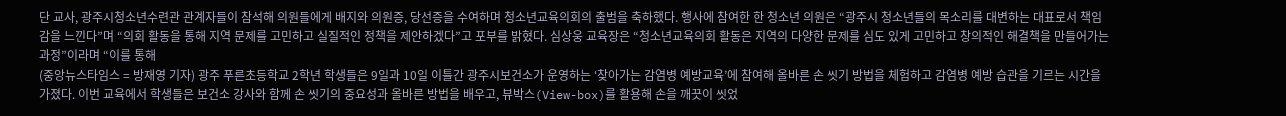단 교사, 광주시청소년수련관 관계자들이 참석해 의원들에게 배지와 의원증, 당선증을 수여하며 청소년교육의회의 출범을 축하했다. 행사에 참여한 한 청소년 의원은 “광주시 청소년들의 목소리를 대변하는 대표로서 책임감을 느낀다”며 “의회 활동을 통해 지역 문제를 고민하고 실질적인 정책을 제안하겠다”고 포부를 밝혔다. 심상웅 교육장은 “청소년교육의회 활동은 지역의 다양한 문제를 심도 있게 고민하고 창의적인 해결책을 만들어가는 과정”이라며 “이를 통해
(중앙뉴스타임스 = 방재영 기자) 광주 푸른초등학교 2학년 학생들은 9일과 10일 이틀간 광주시보건소가 운영하는 ‘찾아가는 감염병 예방교육’에 참여해 올바른 손 씻기 방법을 체험하고 감염병 예방 습관을 기르는 시간을 가졌다. 이번 교육에서 학생들은 보건소 강사와 함께 손 씻기의 중요성과 올바른 방법을 배우고, 뷰박스(View-box)를 활용해 손을 깨끗이 씻었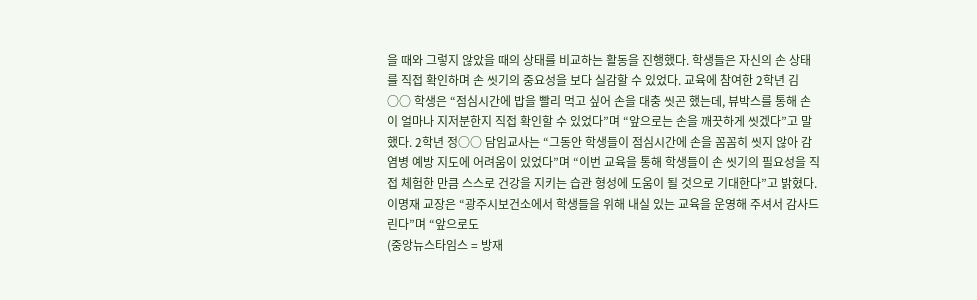을 때와 그렇지 않았을 때의 상태를 비교하는 활동을 진행했다. 학생들은 자신의 손 상태를 직접 확인하며 손 씻기의 중요성을 보다 실감할 수 있었다. 교육에 참여한 2학년 김○○ 학생은 “점심시간에 밥을 빨리 먹고 싶어 손을 대충 씻곤 했는데, 뷰박스를 통해 손이 얼마나 지저분한지 직접 확인할 수 있었다”며 “앞으로는 손을 깨끗하게 씻겠다”고 말했다. 2학년 정○○ 담임교사는 “그동안 학생들이 점심시간에 손을 꼼꼼히 씻지 않아 감염병 예방 지도에 어려움이 있었다”며 “이번 교육을 통해 학생들이 손 씻기의 필요성을 직접 체험한 만큼 스스로 건강을 지키는 습관 형성에 도움이 될 것으로 기대한다”고 밝혔다. 이명재 교장은 “광주시보건소에서 학생들을 위해 내실 있는 교육을 운영해 주셔서 감사드린다”며 “앞으로도
(중앙뉴스타임스 = 방재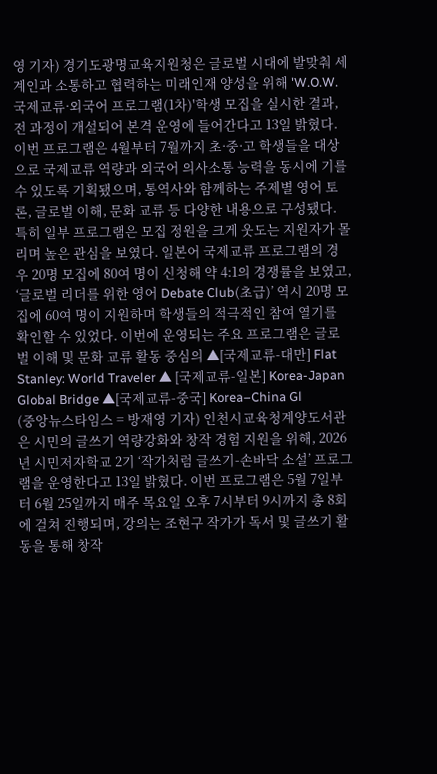영 기자) 경기도광명교육지원청은 글로벌 시대에 발맞춰 세계인과 소통하고 협력하는 미래인재 양성을 위해 'W.O.W. 국제교류·외국어 프로그램(1차)'학생 모집을 실시한 결과, 전 과정이 개설되어 본격 운영에 들어간다고 13일 밝혔다. 이번 프로그램은 4월부터 7월까지 초·중·고 학생들을 대상으로 국제교류 역량과 외국어 의사소통 능력을 동시에 기를 수 있도록 기획됐으며, 통역사와 함께하는 주제별 영어 토론, 글로벌 이해, 문화 교류 등 다양한 내용으로 구성됐다. 특히 일부 프로그램은 모집 정원을 크게 웃도는 지원자가 몰리며 높은 관심을 보였다. 일본어 국제교류 프로그램의 경우 20명 모집에 80여 명이 신청해 약 4:1의 경쟁률을 보였고, ‘글로벌 리더를 위한 영어 Debate Club(초급)’ 역시 20명 모집에 60여 명이 지원하며 학생들의 적극적인 참여 열기를 확인할 수 있었다. 이번에 운영되는 주요 프로그램은 글로벌 이해 및 문화 교류 활동 중심의 ▲[국제교류-대만] Flat Stanley: World Traveler ▲ [국제교류-일본] Korea-Japan Global Bridge ▲[국제교류-중국] Korea–China Gl
(중앙뉴스타임스 = 방재영 기자) 인천시교육청계양도서관은 시민의 글쓰기 역량강화와 창작 경험 지원을 위해, 2026년 시민저자학교 2기 ‘작가처럼 글쓰기-손바닥 소설’ 프로그램을 운영한다고 13일 밝혔다. 이번 프로그램은 5월 7일부터 6월 25일까지 매주 목요일 오후 7시부터 9시까지 총 8회에 걸쳐 진행되며, 강의는 조현구 작가가 독서 및 글쓰기 활동을 통해 창작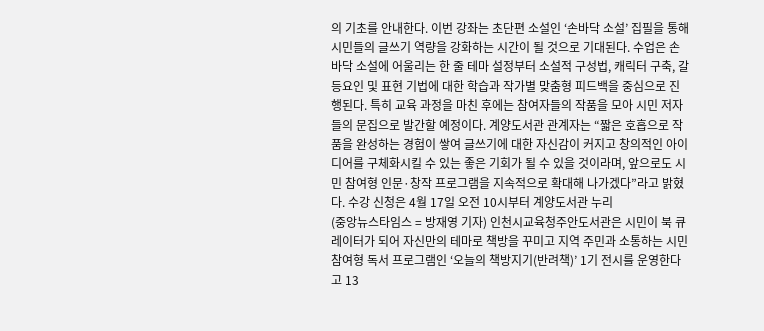의 기초를 안내한다. 이번 강좌는 초단편 소설인 ‘손바닥 소설’ 집필을 통해 시민들의 글쓰기 역량을 강화하는 시간이 될 것으로 기대된다. 수업은 손바닥 소설에 어울리는 한 줄 테마 설정부터 소설적 구성법, 캐릭터 구축, 갈등요인 및 표현 기법에 대한 학습과 작가별 맞춤형 피드백을 중심으로 진행된다. 특히 교육 과정을 마친 후에는 참여자들의 작품을 모아 시민 저자들의 문집으로 발간할 예정이다. 계양도서관 관계자는 “짧은 호흡으로 작품을 완성하는 경험이 쌓여 글쓰기에 대한 자신감이 커지고 창의적인 아이디어를 구체화시킬 수 있는 좋은 기회가 될 수 있을 것이라며, 앞으로도 시민 참여형 인문·창작 프로그램을 지속적으로 확대해 나가겠다”라고 밝혔다. 수강 신청은 4월 17일 오전 10시부터 계양도서관 누리
(중앙뉴스타임스 = 방재영 기자) 인천시교육청주안도서관은 시민이 북 큐레이터가 되어 자신만의 테마로 책방을 꾸미고 지역 주민과 소통하는 시민 참여형 독서 프로그램인 ‘오늘의 책방지기(반려책)’ 1기 전시를 운영한다고 13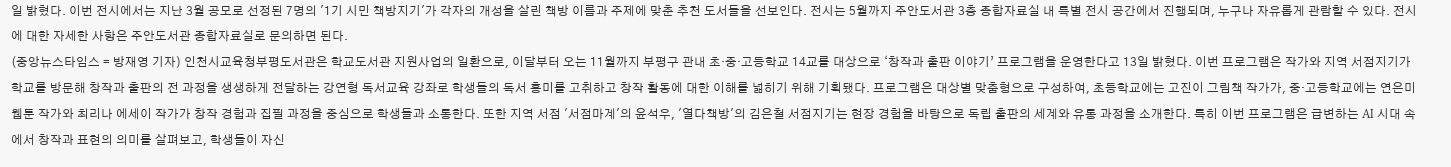일 밝혔다. 이번 전시에서는 지난 3월 공모로 선정된 7명의 '1기 시민 책방지기'가 각자의 개성을 살린 책방 이름과 주제에 맞춘 추천 도서들을 선보인다. 전시는 5월까지 주안도서관 3층 종합자료실 내 특별 전시 공간에서 진행되며, 누구나 자유롭게 관람할 수 있다. 전시에 대한 자세한 사항은 주안도서관 종합자료실로 문의하면 된다.
(중앙뉴스타임스 = 방재영 기자) 인천시교육청부평도서관은 학교도서관 지원사업의 일환으로, 이달부터 오는 11월까지 부평구 관내 초·중·고등학교 14교를 대상으로 ‘창작과 출판 이야기’ 프로그램을 운영한다고 13일 밝혔다. 이번 프로그램은 작가와 지역 서점지기가 학교를 방문해 창작과 출판의 전 과정을 생생하게 전달하는 강연형 독서교육 강좌로 학생들의 독서 흥미를 고취하고 창작 활동에 대한 이해를 넓히기 위해 기획됐다. 프로그램은 대상별 맞춤형으로 구성하여, 초등학교에는 고진이 그림책 작가가, 중·고등학교에는 연은미 웹툰 작가와 최리나 에세이 작가가 창작 경험과 집필 과정을 중심으로 학생들과 소통한다. 또한 지역 서점 '서점마계'의 윤석우, '열다책방'의 김은철 서점지기는 현장 경험을 바탕으로 독립 출판의 세계와 유통 과정을 소개한다. 특히 이번 프로그램은 급변하는 AI 시대 속에서 창작과 표현의 의미를 살펴보고, 학생들이 자신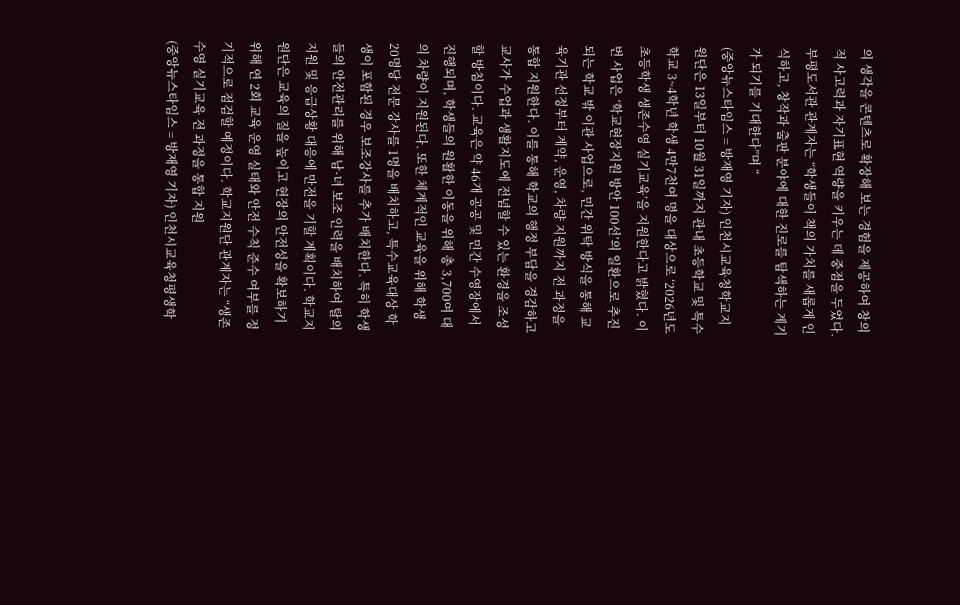의 생각을 콘텐츠로 확장해 보는 경험을 제공하여 창의적 사고력과 자기표현 역량을 키우는 데 중점을 두었다. 부평도서관 관계자는 “학생들이 책의 가치를 새롭게 인식하고, 창작과 출판 분야에 대한 진로를 탐색하는 계기가 되기를 기대한다”며 “
(중앙뉴스타임스 = 방재영 기자) 인천시교육청학교지원단은 13일부터 10월 31일까지 관내 초등학교 및 특수학교 3~4학년 학생 4만7천여 명을 대상으로 ‘2026년도 초등학생 생존수영 실기교육’을 지원한다고 밝혔다. 이번 사업은 ‘학교현장지원 방안 100선’의 일환으로 추진되는 학교 밖 이관 사업으로, 민간 위탁 방식을 통해 교육기관 선정부터 계약, 운영, 차량 지원까지 전 과정을 통합 지원한다. 이를 통해 학교의 행정 부담을 경감하고 교사가 수업과 생활지도에 전념할 수 있는 환경을 조성할 방침이다. 교육은 약 46개 공공 및 민간 수영장에서 진행되며, 학생들의 원활한 이동을 위해 총 3,700여 대의 차량이 지원된다. 또한 체계적인 교육을 위해 학생 20명당 전문 강사를 1명을 배치하고, 특수교육대상 학생이 포함된 경우 보조강사를 추가 배치한다. 특히 학생들의 안전관리를 위해 남·녀 보조 인력을 배치하여 탈의 지원 및 응급상황 대응에 만전을 기할 계획이다. 학교지원단은 교육의 질을 높이고 현장의 안전성을 확보하기 위해 연 2회 교육 운영 실태와 안전 수칙 준수 여부를 정기적으로 점검할 예정이다. 학교지원단 관계자는 “생존수영 실기교육 전 과정을 통합 지원
(중앙뉴스타임스 = 방재영 기자) 인천시교육청평생학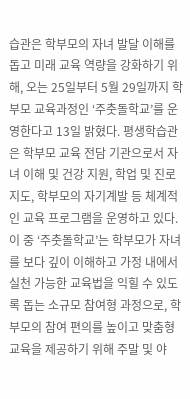습관은 학부모의 자녀 발달 이해를 돕고 미래 교육 역량을 강화하기 위해, 오는 25일부터 5월 29일까지 학부모 교육과정인 ‘주춧돌학교’를 운영한다고 13일 밝혔다. 평생학습관은 학부모 교육 전담 기관으로서 자녀 이해 및 건강 지원, 학업 및 진로 지도, 학부모의 자기계발 등 체계적인 교육 프로그램을 운영하고 있다. 이 중 ‘주춧돌학교’는 학부모가 자녀를 보다 깊이 이해하고 가정 내에서 실천 가능한 교육법을 익힐 수 있도록 돕는 소규모 참여형 과정으로, 학부모의 참여 편의를 높이고 맞춤형 교육을 제공하기 위해 주말 및 야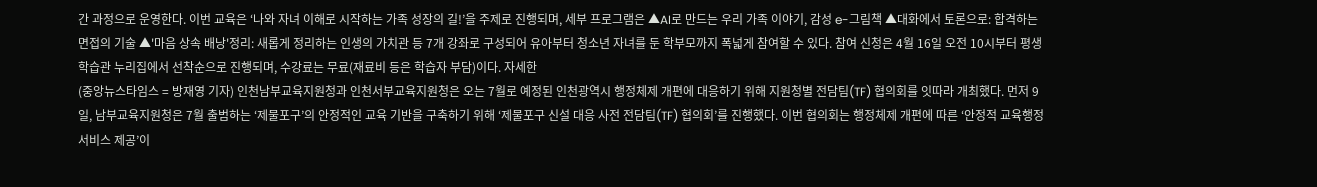간 과정으로 운영한다. 이번 교육은 ‘나와 자녀 이해로 시작하는 가족 성장의 길!’을 주제로 진행되며, 세부 프로그램은 ▲AI로 만드는 우리 가족 이야기, 감성 e-그림책 ▲대화에서 토론으로: 합격하는 면접의 기술 ▲'마음 상속 배낭'정리: 새롭게 정리하는 인생의 가치관 등 7개 강좌로 구성되어 유아부터 청소년 자녀를 둔 학부모까지 폭넓게 참여할 수 있다. 참여 신청은 4월 16일 오전 10시부터 평생학습관 누리집에서 선착순으로 진행되며, 수강료는 무료(재료비 등은 학습자 부담)이다. 자세한
(중앙뉴스타임스 = 방재영 기자) 인천남부교육지원청과 인천서부교육지원청은 오는 7월로 예정된 인천광역시 행정체제 개편에 대응하기 위해 지원청별 전담팀(TF) 협의회를 잇따라 개최했다. 먼저 9일, 남부교육지원청은 7월 출범하는 ‘제물포구’의 안정적인 교육 기반을 구축하기 위해 ‘제물포구 신설 대응 사전 전담팀(TF) 협의회’를 진행했다. 이번 협의회는 행정체제 개편에 따른 ‘안정적 교육행정 서비스 제공’이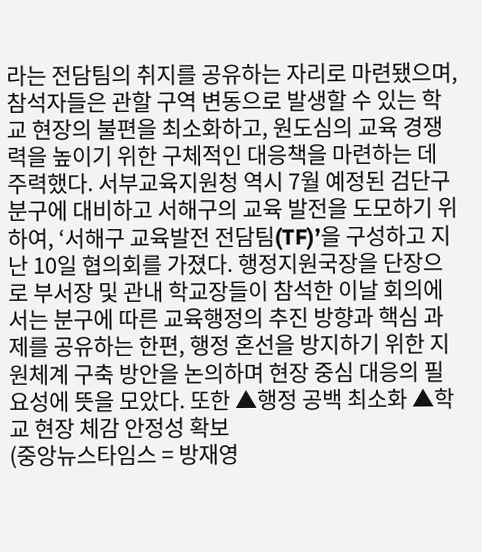라는 전담팀의 취지를 공유하는 자리로 마련됐으며, 참석자들은 관할 구역 변동으로 발생할 수 있는 학교 현장의 불편을 최소화하고, 원도심의 교육 경쟁력을 높이기 위한 구체적인 대응책을 마련하는 데 주력했다. 서부교육지원청 역시 7월 예정된 검단구 분구에 대비하고 서해구의 교육 발전을 도모하기 위하여, ‘서해구 교육발전 전담팀(TF)’을 구성하고 지난 10일 협의회를 가졌다. 행정지원국장을 단장으로 부서장 및 관내 학교장들이 참석한 이날 회의에서는 분구에 따른 교육행정의 추진 방향과 핵심 과제를 공유하는 한편, 행정 혼선을 방지하기 위한 지원체계 구축 방안을 논의하며 현장 중심 대응의 필요성에 뜻을 모았다. 또한 ▲행정 공백 최소화 ▲학교 현장 체감 안정성 확보
(중앙뉴스타임스 = 방재영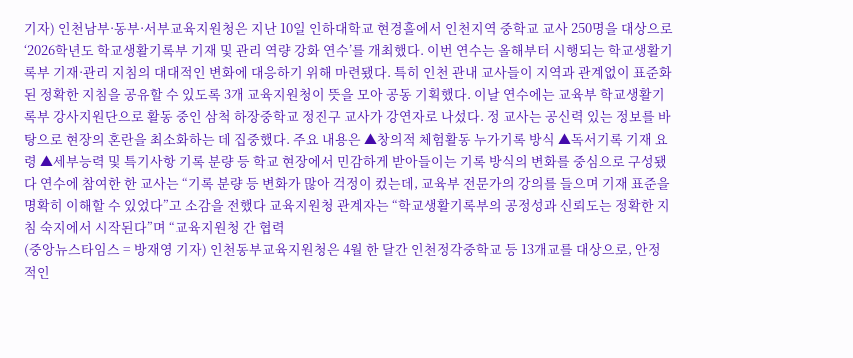기자) 인천남부·동부·서부교육지원청은 지난 10일 인하대학교 현경홀에서 인천지역 중학교 교사 250명을 대상으로 ‘2026학년도 학교생활기록부 기재 및 관리 역량 강화 연수’를 개최했다. 이번 연수는 올해부터 시행되는 학교생활기록부 기재·관리 지침의 대대적인 변화에 대응하기 위해 마련됐다. 특히 인천 관내 교사들이 지역과 관계없이 표준화된 정확한 지침을 공유할 수 있도록 3개 교육지원청이 뜻을 모아 공동 기획했다. 이날 연수에는 교육부 학교생활기록부 강사지원단으로 활동 중인 삼척 하장중학교 정진구 교사가 강연자로 나섰다. 정 교사는 공신력 있는 정보를 바탕으로 현장의 혼란을 최소화하는 데 집중했다. 주요 내용은 ▲창의적 체험활동 누가기록 방식 ▲독서기록 기재 요령 ▲세부능력 및 특기사항 기록 분량 등 학교 현장에서 민감하게 받아들이는 기록 방식의 변화를 중심으로 구성됐다 연수에 참여한 한 교사는 “기록 분량 등 변화가 많아 걱정이 컸는데, 교육부 전문가의 강의를 들으며 기재 표준을 명확히 이해할 수 있었다”고 소감을 전했다 교육지원청 관계자는 “학교생활기록부의 공정성과 신뢰도는 정확한 지침 숙지에서 시작된다”며 “교육지원청 간 협력
(중앙뉴스타임스 = 방재영 기자) 인천동부교육지원청은 4월 한 달간 인천정각중학교 등 13개교를 대상으로, 안정적인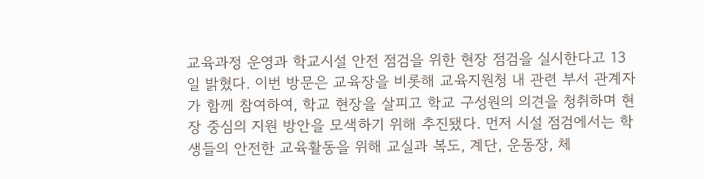교육과정 운영과 학교시설 안전 점검을 위한 현장 점검을 실시한다고 13일 밝혔다. 이번 방문은 교육장을 비롯해 교육지원청 내 관련 부서 관계자가 함께 참여하여, 학교 현장을 살피고 학교 구성원의 의견을 청취하며 현장 중심의 지원 방안을 모색하기 위해 추진됐다. 먼저 시설 점검에서는 학생들의 안전한 교육활동을 위해 교실과 복도, 계단, 운동장, 체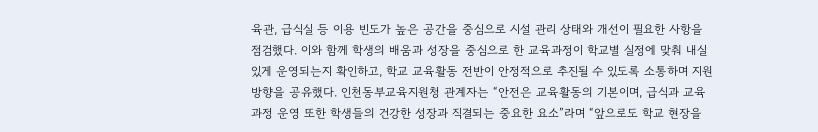육관, 급식실 등 이용 빈도가 높은 공간을 중심으로 시설 관리 상태와 개선이 필요한 사항을 점검했다. 이와 함께 학생의 배움과 성장을 중심으로 한 교육과정이 학교별 실정에 맞춰 내실 있게 운영되는지 확인하고, 학교 교육활동 전반이 안정적으로 추진될 수 있도록 소통하며 지원 방향을 공유했다. 인천동부교육지원청 관계자는 “안전은 교육활동의 기본이며, 급식과 교육과정 운영 또한 학생들의 건강한 성장과 직결되는 중요한 요소”라며 “앞으로도 학교 현장을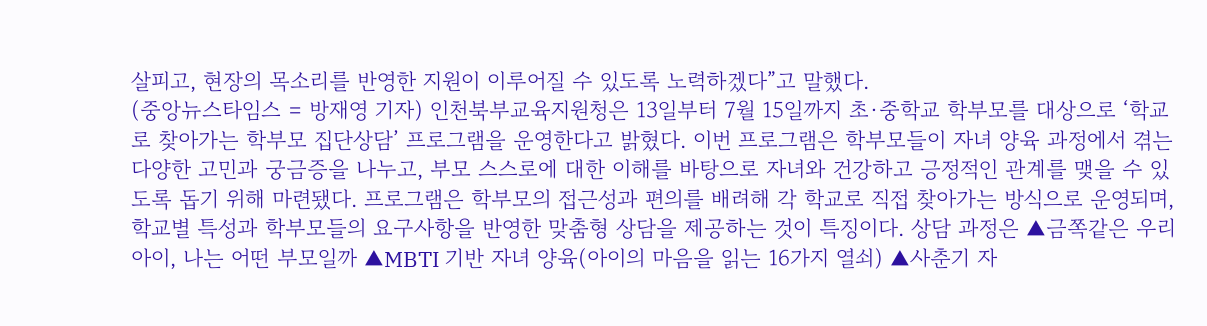살피고, 현장의 목소리를 반영한 지원이 이루어질 수 있도록 노력하겠다”고 말했다.
(중앙뉴스타임스 = 방재영 기자) 인천북부교육지원청은 13일부터 7월 15일까지 초·중학교 학부모를 대상으로 ‘학교로 찾아가는 학부모 집단상담’ 프로그램을 운영한다고 밝혔다. 이번 프로그램은 학부모들이 자녀 양육 과정에서 겪는 다양한 고민과 궁금증을 나누고, 부모 스스로에 대한 이해를 바탕으로 자녀와 건강하고 긍정적인 관계를 맺을 수 있도록 돕기 위해 마련됐다. 프로그램은 학부모의 접근성과 편의를 배려해 각 학교로 직접 찾아가는 방식으로 운영되며, 학교별 특성과 학부모들의 요구사항을 반영한 맞춤형 상담을 제공하는 것이 특징이다. 상담 과정은 ▲금쪽같은 우리 아이, 나는 어떤 부모일까 ▲MBTI 기반 자녀 양육(아이의 마음을 읽는 16가지 열쇠) ▲사춘기 자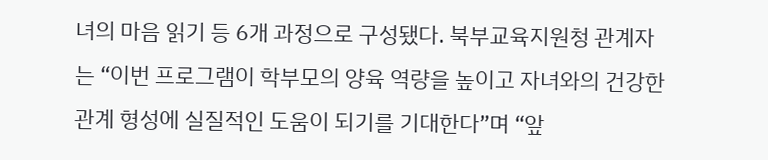녀의 마음 읽기 등 6개 과정으로 구성됐다. 북부교육지원청 관계자는 “이번 프로그램이 학부모의 양육 역량을 높이고 자녀와의 건강한 관계 형성에 실질적인 도움이 되기를 기대한다”며 “앞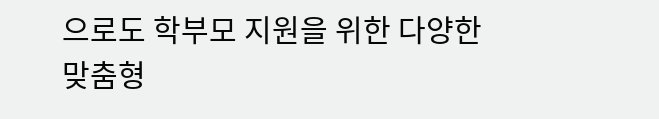으로도 학부모 지원을 위한 다양한 맞춤형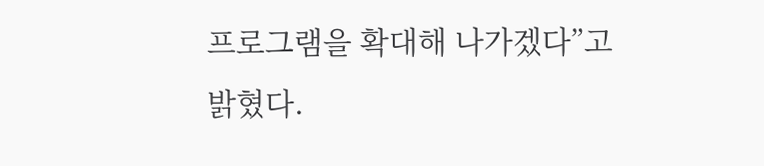프로그램을 확대해 나가겠다”고 밝혔다.